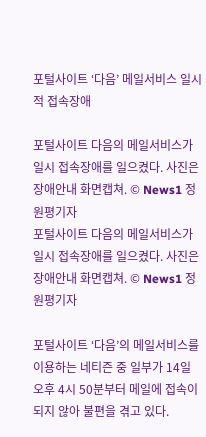포털사이트 ‘다음’ 메일서비스 일시적 접속장애

포털사이트 다음의 메일서비스가 일시 접속장애를 일으켰다. 사진은 장애안내 화면캡쳐. © News1 정원평기자
포털사이트 다음의 메일서비스가 일시 접속장애를 일으켰다. 사진은 장애안내 화면캡쳐. © News1 정원평기자

포털사이트 ‘다음’의 메일서비스를 이용하는 네티즌 중 일부가 14일 오후 4시 50분부터 메일에 접속이 되지 않아 불편을 겪고 있다.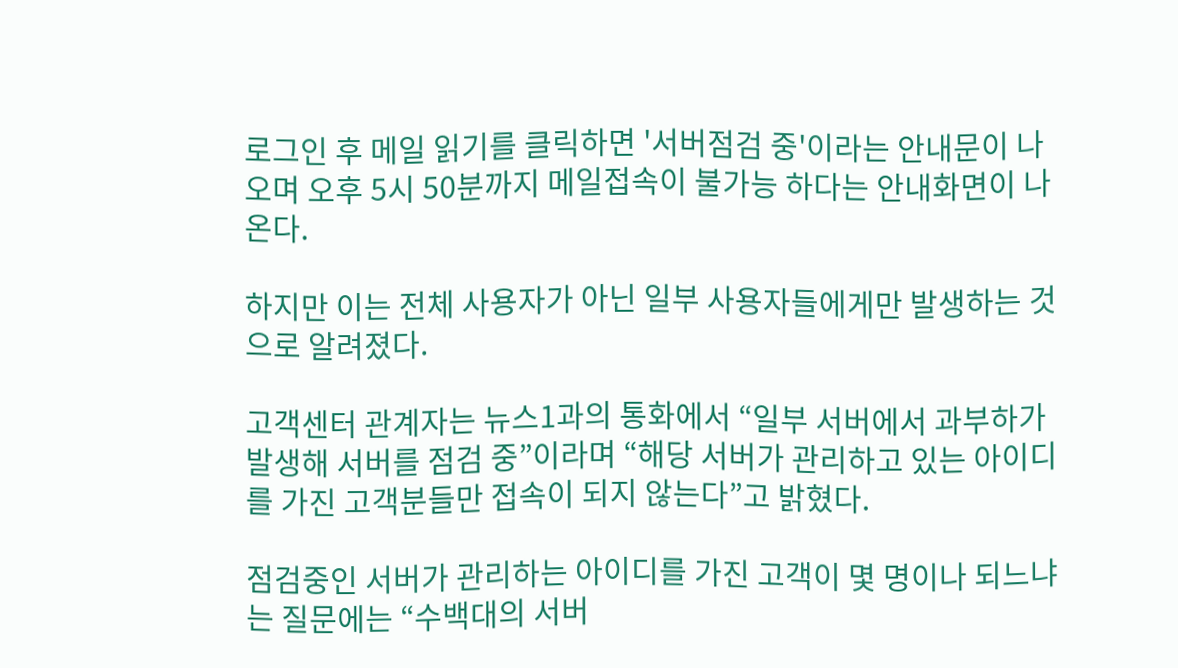로그인 후 메일 읽기를 클릭하면 '서버점검 중'이라는 안내문이 나오며 오후 5시 50분까지 메일접속이 불가능 하다는 안내화면이 나온다.

하지만 이는 전체 사용자가 아닌 일부 사용자들에게만 발생하는 것으로 알려졌다.

고객센터 관계자는 뉴스1과의 통화에서 “일부 서버에서 과부하가 발생해 서버를 점검 중”이라며 “해당 서버가 관리하고 있는 아이디를 가진 고객분들만 접속이 되지 않는다”고 밝혔다.

점검중인 서버가 관리하는 아이디를 가진 고객이 몇 명이나 되느냐는 질문에는 “수백대의 서버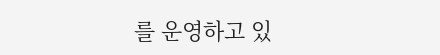를 운영하고 있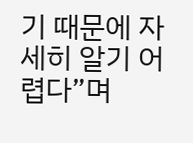기 때문에 자세히 알기 어렵다”며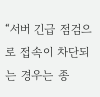“서버 긴급 점검으로 접속이 차단되는 경우는 종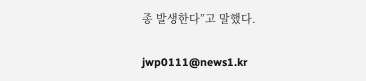종 발생한다”고 말했다.

jwp0111@news1.kr